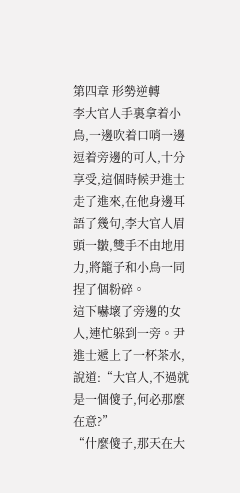第四章 形勢逆轉
李大官人手裏拿着小鳥,一邊吹着口哨一邊逗着旁邊的可人,十分享受,這個時候尹進士走了進來,在他身邊耳語了幾句,李大官人眉頭一皺,雙手不由地用力,將籠子和小鳥一同捏了個粉碎。
這下嚇壞了旁邊的女人,連忙躲到一旁。尹進士遞上了一杯茶水,說道:“大官人,不過就是一個傻子,何必那麼在意?”
“什麼傻子,那天在大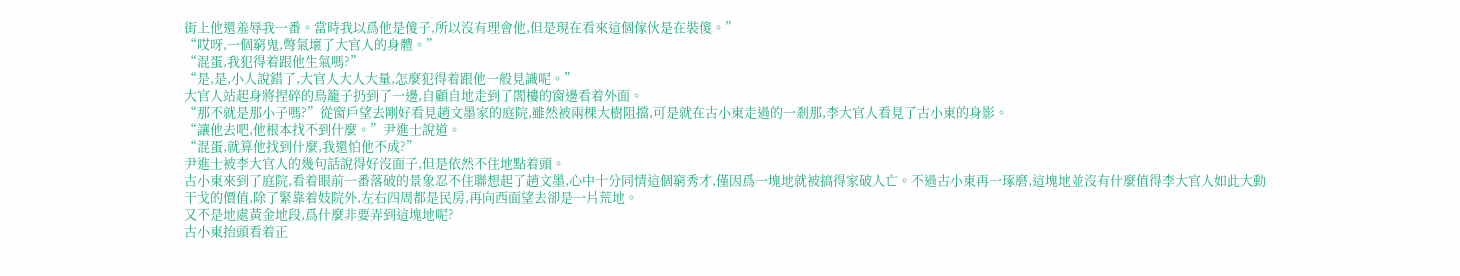街上他還羞辱我一番。當時我以爲他是傻子,所以沒有理會他,但是現在看來這個傢伙是在裝傻。”
“哎呀,一個窮鬼,彆氣壞了大官人的身體。”
“混蛋,我犯得着跟他生氣嗎?”
“是,是,小人說錯了,大官人大人大量,怎麼犯得着跟他一般見識呢。”
大官人站起身將捏碎的鳥籠子扔到了一邊,自顧自地走到了閣樓的窗邊看着外面。
“那不就是那小子嗎?”從窗戶望去剛好看見趙文墨家的庭院,雖然被兩棵大樹阻擋,可是就在古小東走過的一剎那,李大官人看見了古小東的身影。
“讓他去吧,他根本找不到什麼。”尹進士說道。
“混蛋,就算他找到什麼,我還怕他不成?”
尹進士被李大官人的幾句話說得好沒面子,但是依然不住地點着頭。
古小東來到了庭院,看着眼前一番落破的景象忍不住聯想起了趙文墨,心中十分同情這個窮秀才,僅因爲一塊地就被搞得家破人亡。不過古小東再一琢磨,這塊地並沒有什麼值得李大官人如此大動干戈的價值,除了緊靠着妓院外,左右四周都是民房,再向西面望去卻是一片荒地。
又不是地處黃金地段,爲什麼非要弄到這塊地呢?
古小東抬頭看着正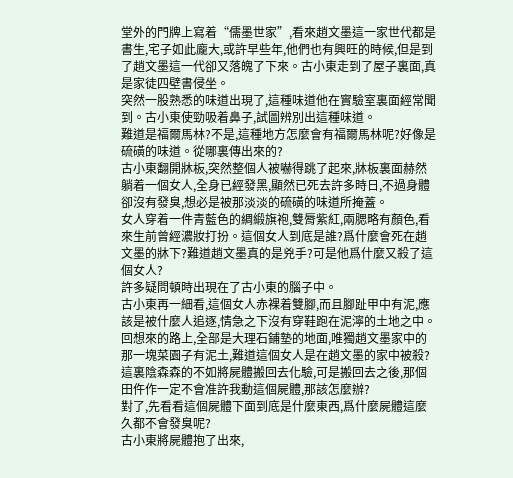堂外的門牌上寫着“儒墨世家”,看來趙文墨這一家世代都是書生,宅子如此龐大,或許早些年,他們也有興旺的時候,但是到了趙文墨這一代卻又落魄了下來。古小東走到了屋子裏面,真是家徒四壁書侵坐。
突然一股熟悉的味道出現了,這種味道他在實驗室裏面經常聞到。古小東使勁吸着鼻子,試圖辨別出這種味道。
難道是福爾馬林?不是,這種地方怎麼會有福爾馬林呢?好像是硫磺的味道。從哪裏傳出來的?
古小東翻開牀板,突然整個人被嚇得跳了起來,牀板裏面赫然躺着一個女人,全身已經發黑,顯然已死去許多時日,不過身體卻沒有發臭,想必是被那淡淡的硫磺的味道所掩蓋。
女人穿着一件青藍色的綢緞旗袍,雙脣紫紅,兩腮略有顏色,看來生前曾經濃妝打扮。這個女人到底是誰?爲什麼會死在趙文墨的牀下?難道趙文墨真的是兇手?可是他爲什麼又殺了這個女人?
許多疑問頓時出現在了古小東的腦子中。
古小東再一細看,這個女人赤裸着雙腳,而且腳趾甲中有泥,應該是被什麼人追逐,情急之下沒有穿鞋跑在泥濘的土地之中。回想來的路上,全部是大理石鋪墊的地面,唯獨趙文墨家中的那一塊菜園子有泥土,難道這個女人是在趙文墨的家中被殺?
這裏陰森森的不如將屍體搬回去化驗,可是搬回去之後,那個田仵作一定不會准許我動這個屍體,那該怎麼辦?
對了,先看看這個屍體下面到底是什麼東西,爲什麼屍體這麼久都不會發臭呢?
古小東將屍體抱了出來,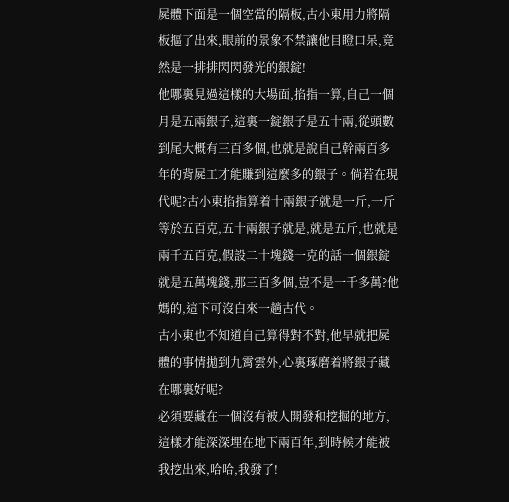屍體下面是一個空當的隔板,古小東用力將隔板摳了出來,眼前的景象不禁讓他目瞪口呆,竟然是一排排閃閃發光的銀錠!
他哪裏見過這樣的大場面,掐指一算,自己一個月是五兩銀子,這裏一錠銀子是五十兩,從頭數到尾大概有三百多個,也就是說自己幹兩百多年的背屍工才能賺到這麼多的銀子。倘若在現代呢?古小東掐指算着十兩銀子就是一斤,一斤等於五百克,五十兩銀子就是,就是五斤,也就是兩千五百克,假設二十塊錢一克的話一個銀錠就是五萬塊錢,那三百多個,豈不是一千多萬?他媽的,這下可沒白來一趟古代。
古小東也不知道自己算得對不對,他早就把屍體的事情拋到九霄雲外,心裏琢磨着將銀子藏在哪裏好呢?
必須要藏在一個沒有被人開發和挖掘的地方,這樣才能深深埋在地下兩百年,到時候才能被我挖出來,哈哈,我發了!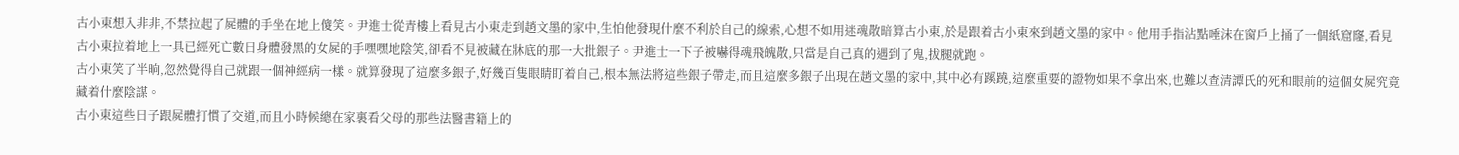古小東想入非非,不禁拉起了屍體的手坐在地上傻笑。尹進士從青樓上看見古小東走到趙文墨的家中,生怕他發現什麼不利於自己的線索,心想不如用迷魂散暗算古小東,於是跟着古小東來到趙文墨的家中。他用手指沾點唾沫在窗戶上捅了一個紙窟窿,看見古小東拉着地上一具已經死亡數日身體發黑的女屍的手嘿嘿地陰笑,卻看不見被藏在牀底的那一大批銀子。尹進士一下子被嚇得魂飛魄散,只當是自己真的遇到了鬼,拔腿就跑。
古小東笑了半晌,忽然覺得自己就跟一個神經病一樣。就算發現了這麼多銀子,好幾百隻眼睛盯着自己,根本無法將這些銀子帶走,而且這麼多銀子出現在趙文墨的家中,其中必有蹊蹺,這麼重要的證物如果不拿出來,也難以查清譚氏的死和眼前的這個女屍究竟藏着什麼陰謀。
古小東這些日子跟屍體打慣了交道,而且小時候總在家裏看父母的那些法醫書籍上的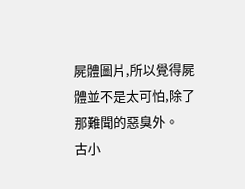屍體圖片,所以覺得屍體並不是太可怕,除了那難聞的惡臭外。
古小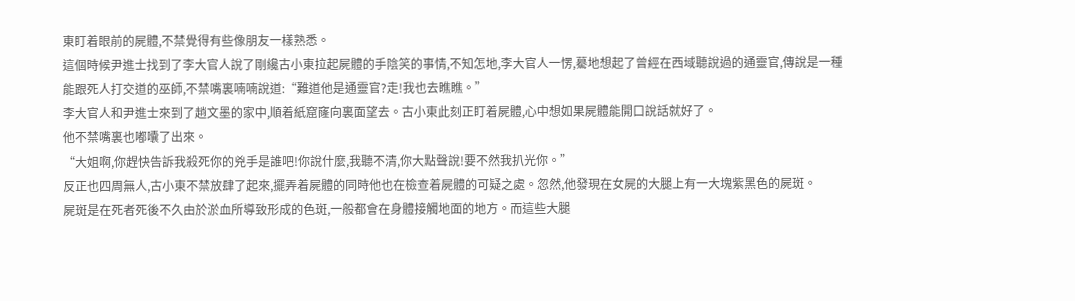東盯着眼前的屍體,不禁覺得有些像朋友一樣熟悉。
這個時候尹進士找到了李大官人說了剛纔古小東拉起屍體的手陰笑的事情,不知怎地,李大官人一愣,驀地想起了曾經在西域聽說過的通靈官,傳說是一種能跟死人打交道的巫師,不禁嘴裏喃喃說道:“難道他是通靈官?走!我也去瞧瞧。”
李大官人和尹進士來到了趙文墨的家中,順着紙窟窿向裏面望去。古小東此刻正盯着屍體,心中想如果屍體能開口說話就好了。
他不禁嘴裏也嘟囔了出來。
“大姐啊,你趕快告訴我殺死你的兇手是誰吧!你說什麼,我聽不清,你大點聲說!要不然我扒光你。”
反正也四周無人,古小東不禁放肆了起來,擺弄着屍體的同時他也在檢查着屍體的可疑之處。忽然,他發現在女屍的大腿上有一大塊紫黑色的屍斑。
屍斑是在死者死後不久由於淤血所導致形成的色斑,一般都會在身體接觸地面的地方。而這些大腿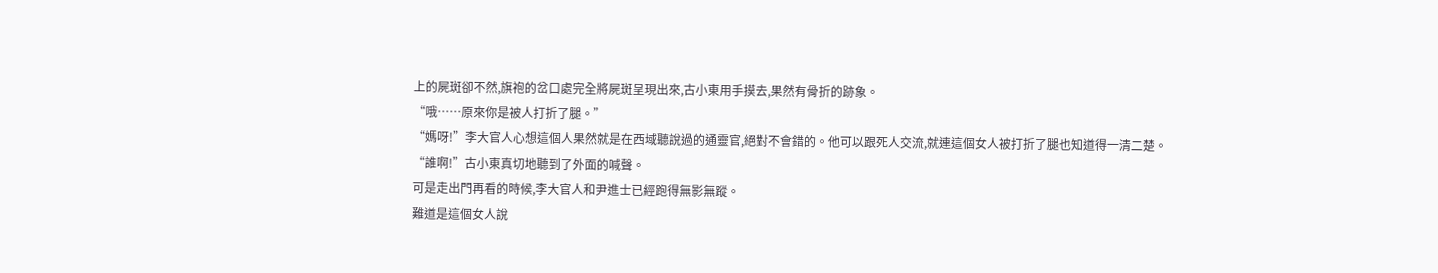上的屍斑卻不然,旗袍的岔口處完全將屍斑呈現出來,古小東用手摸去,果然有骨折的跡象。
“哦……原來你是被人打折了腿。”
“媽呀!”李大官人心想這個人果然就是在西域聽說過的通靈官,絕對不會錯的。他可以跟死人交流,就連這個女人被打折了腿也知道得一清二楚。
“誰啊!”古小東真切地聽到了外面的喊聲。
可是走出門再看的時候,李大官人和尹進士已經跑得無影無蹤。
難道是這個女人說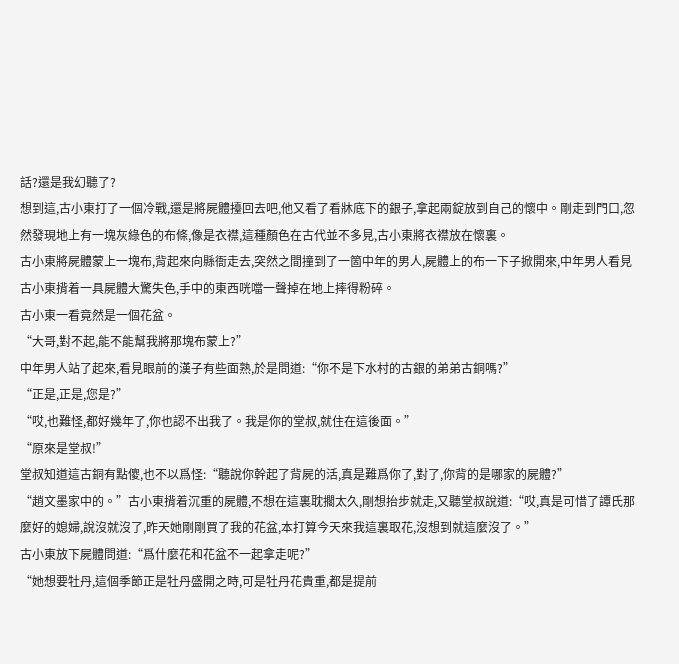話?還是我幻聽了?
想到這,古小東打了一個冷戰,還是將屍體擡回去吧,他又看了看牀底下的銀子,拿起兩錠放到自己的懷中。剛走到門口,忽然發現地上有一塊灰綠色的布條,像是衣襟,這種顏色在古代並不多見,古小東將衣襟放在懷裏。
古小東將屍體蒙上一塊布,背起來向縣衙走去,突然之間撞到了一箇中年的男人,屍體上的布一下子掀開來,中年男人看見古小東揹着一具屍體大驚失色,手中的東西咣噹一聲掉在地上摔得粉碎。
古小東一看竟然是一個花盆。
“大哥,對不起,能不能幫我將那塊布蒙上?”
中年男人站了起來,看見眼前的漢子有些面熟,於是問道:“你不是下水村的古銀的弟弟古銅嗎?”
“正是,正是,您是?”
“哎,也難怪,都好幾年了,你也認不出我了。我是你的堂叔,就住在這後面。”
“原來是堂叔!”
堂叔知道這古銅有點傻,也不以爲怪:“聽說你幹起了背屍的活,真是難爲你了,對了,你背的是哪家的屍體?”
“趙文墨家中的。”古小東揹着沉重的屍體,不想在這裏耽擱太久,剛想抬步就走,又聽堂叔說道:“哎,真是可惜了譚氏那麼好的媳婦,說沒就沒了,昨天她剛剛買了我的花盆,本打算今天來我這裏取花,沒想到就這麼沒了。”
古小東放下屍體問道:“爲什麼花和花盆不一起拿走呢?”
“她想要牡丹,這個季節正是牡丹盛開之時,可是牡丹花貴重,都是提前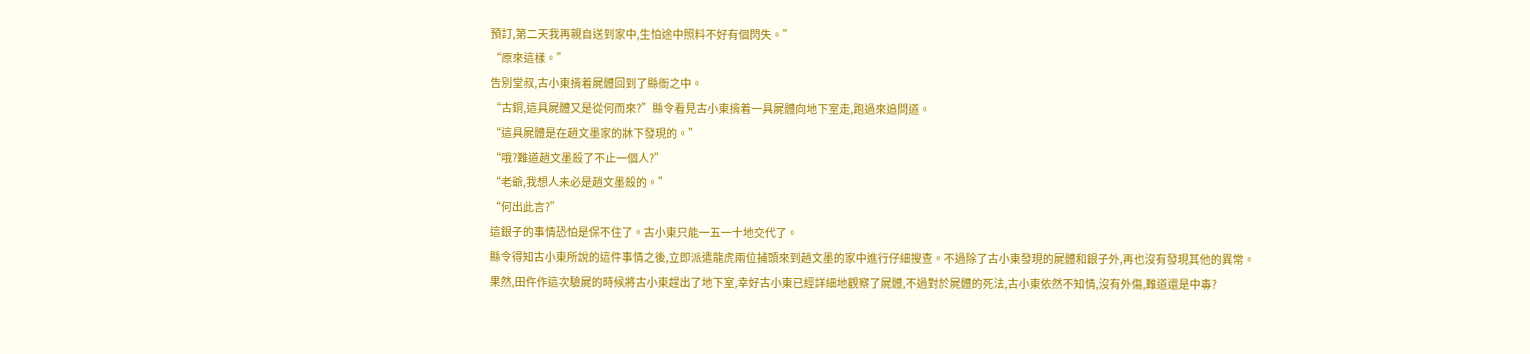預訂,第二天我再親自送到家中,生怕途中照料不好有個閃失。”
“原來這樣。”
告別堂叔,古小東揹着屍體回到了縣衙之中。
“古銅,這具屍體又是從何而來?”縣令看見古小東揹着一具屍體向地下室走,跑過來追問道。
“這具屍體是在趙文墨家的牀下發現的。”
“哦?難道趙文墨殺了不止一個人?”
“老爺,我想人未必是趙文墨殺的。”
“何出此言?”
這銀子的事情恐怕是保不住了。古小東只能一五一十地交代了。
縣令得知古小東所說的這件事情之後,立即派遣龍虎兩位捕頭來到趙文墨的家中進行仔細搜查。不過除了古小東發現的屍體和銀子外,再也沒有發現其他的異常。
果然,田仵作這次驗屍的時候將古小東趕出了地下室,幸好古小東已經詳細地觀察了屍體,不過對於屍體的死法,古小東依然不知情,沒有外傷,難道還是中毒?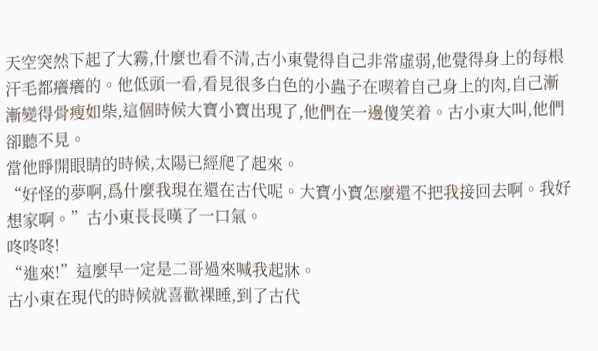天空突然下起了大霧,什麼也看不清,古小東覺得自己非常虛弱,他覺得身上的每根汗毛都癢癢的。他低頭一看,看見很多白色的小蟲子在喫着自己身上的肉,自己漸漸變得骨瘦如柴,這個時候大寶小寶出現了,他們在一邊傻笑着。古小東大叫,他們卻聽不見。
當他睜開眼睛的時候,太陽已經爬了起來。
“好怪的夢啊,爲什麼我現在還在古代呢。大寶小寶怎麼還不把我接回去啊。我好想家啊。”古小東長長嘆了一口氣。
咚咚咚!
“進來!”這麼早一定是二哥過來喊我起牀。
古小東在現代的時候就喜歡裸睡,到了古代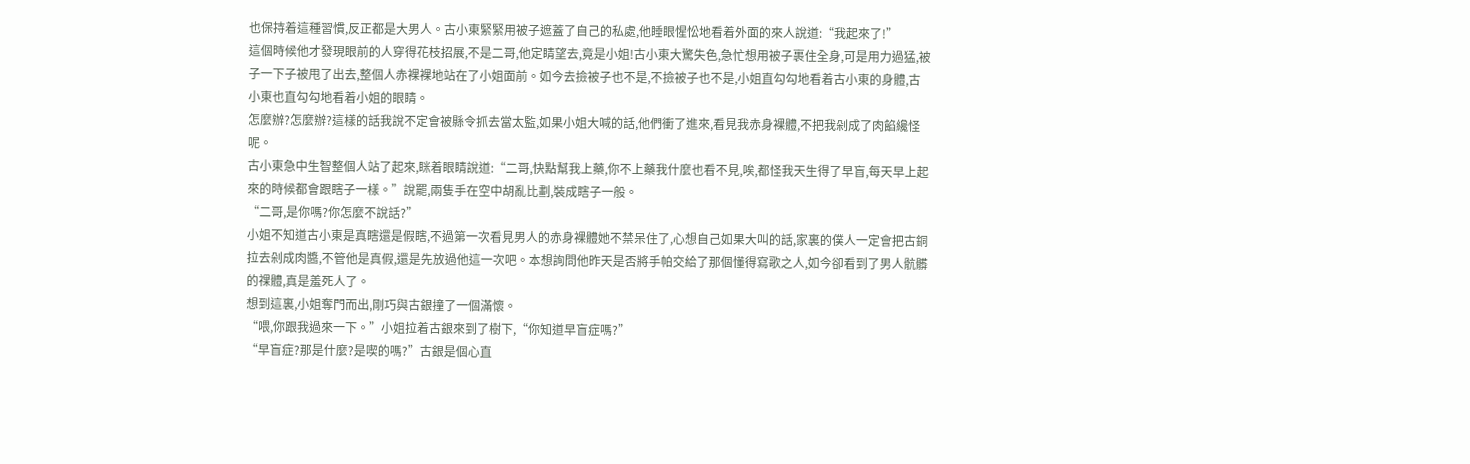也保持着這種習慣,反正都是大男人。古小東緊緊用被子遮蓋了自己的私處,他睡眼惺忪地看着外面的來人說道:“我起來了!”
這個時候他才發現眼前的人穿得花枝招展,不是二哥,他定睛望去,竟是小姐!古小東大驚失色,急忙想用被子裹住全身,可是用力過猛,被子一下子被甩了出去,整個人赤裸裸地站在了小姐面前。如今去撿被子也不是,不撿被子也不是,小姐直勾勾地看着古小東的身體,古小東也直勾勾地看着小姐的眼睛。
怎麼辦?怎麼辦?這樣的話我說不定會被縣令抓去當太監,如果小姐大喊的話,他們衝了進來,看見我赤身裸體,不把我剁成了肉餡纔怪呢。
古小東急中生智整個人站了起來,眯着眼睛說道:“二哥,快點幫我上藥,你不上藥我什麼也看不見,唉,都怪我天生得了早盲,每天早上起來的時候都會跟瞎子一樣。”說罷,兩隻手在空中胡亂比劃,裝成瞎子一般。
“二哥,是你嗎?你怎麼不說話?”
小姐不知道古小東是真瞎還是假瞎,不過第一次看見男人的赤身裸體她不禁呆住了,心想自己如果大叫的話,家裏的僕人一定會把古銅拉去剁成肉醬,不管他是真假,還是先放過他這一次吧。本想詢問他昨天是否將手帕交給了那個懂得寫歌之人,如今卻看到了男人骯髒的祼體,真是羞死人了。
想到這裏,小姐奪門而出,剛巧與古銀撞了一個滿懷。
“喂,你跟我過來一下。”小姐拉着古銀來到了樹下,“你知道早盲症嗎?”
“早盲症?那是什麼?是喫的嗎?”古銀是個心直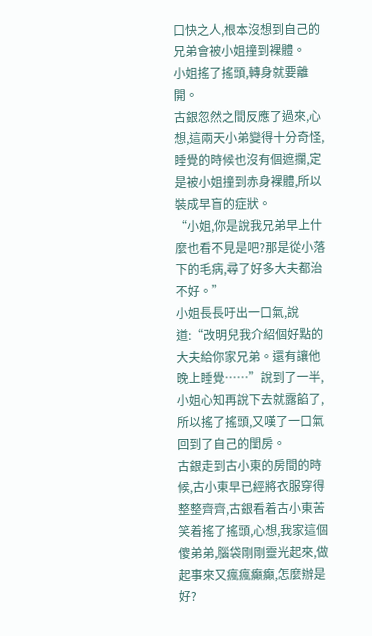口快之人,根本沒想到自己的兄弟會被小姐撞到裸體。
小姐搖了搖頭,轉身就要離開。
古銀忽然之間反應了過來,心想,這兩天小弟變得十分奇怪,睡覺的時候也沒有個遮攔,定是被小姐撞到赤身裸體,所以裝成早盲的症狀。
“小姐,你是說我兄弟早上什麼也看不見是吧?那是從小落下的毛病,尋了好多大夫都治不好。”
小姐長長吁出一口氣,說道:“改明兒我介紹個好點的大夫給你家兄弟。還有讓他晚上睡覺……”說到了一半,小姐心知再說下去就露餡了,所以搖了搖頭,又嘆了一口氣回到了自己的閨房。
古銀走到古小東的房間的時候,古小東早已經將衣服穿得整整齊齊,古銀看着古小東苦笑着搖了搖頭,心想,我家這個傻弟弟,腦袋剛剛靈光起來,做起事來又瘋瘋癲癲,怎麼辦是好?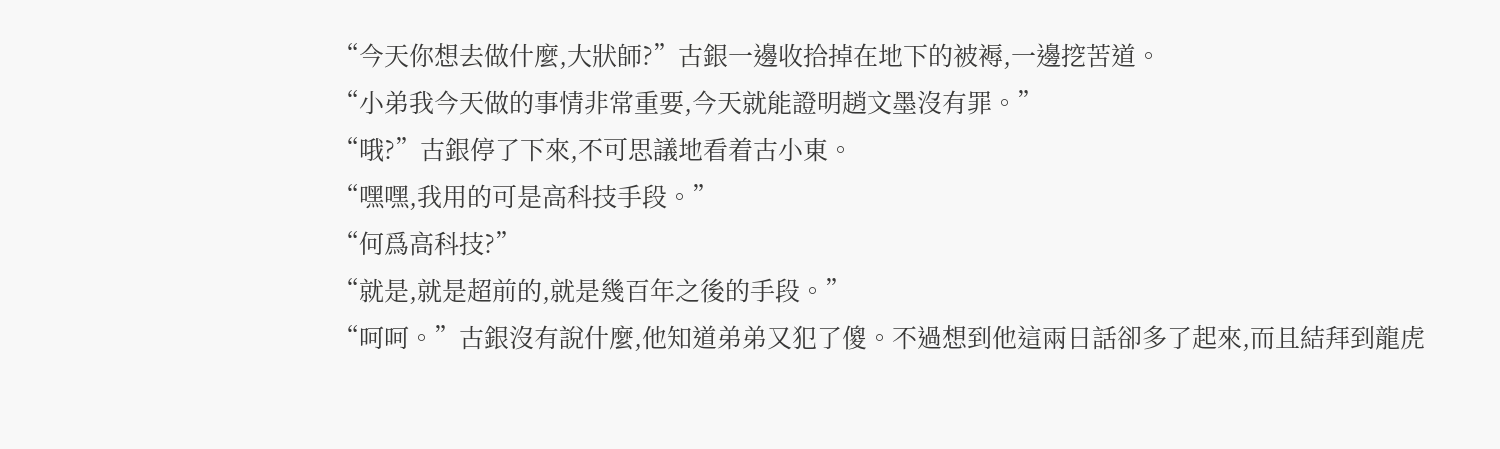“今天你想去做什麼,大狀師?”古銀一邊收拾掉在地下的被褥,一邊挖苦道。
“小弟我今天做的事情非常重要,今天就能證明趙文墨沒有罪。”
“哦?”古銀停了下來,不可思議地看着古小東。
“嘿嘿,我用的可是高科技手段。”
“何爲高科技?”
“就是,就是超前的,就是幾百年之後的手段。”
“呵呵。”古銀沒有說什麼,他知道弟弟又犯了傻。不過想到他這兩日話卻多了起來,而且結拜到龍虎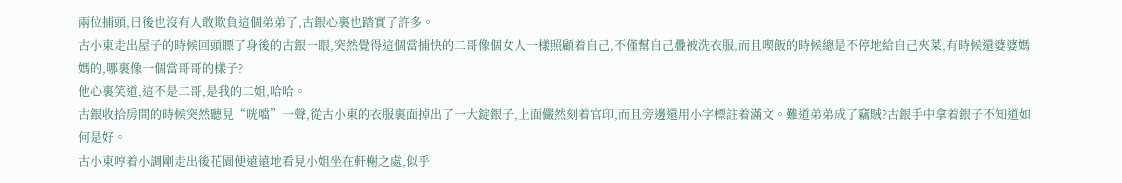兩位捕頭,日後也沒有人敢欺負這個弟弟了,古銀心裏也踏實了許多。
古小東走出屋子的時候回頭瞟了身後的古銀一眼,突然覺得這個當捕快的二哥像個女人一樣照顧着自己,不僅幫自己疊被洗衣服,而且喫飯的時候總是不停地給自己夾菜,有時候還婆婆媽媽的,哪裏像一個當哥哥的樣子?
他心裏笑道,這不是二哥,是我的二姐,哈哈。
古銀收拾房間的時候突然聽見“咣噹”一聲,從古小東的衣服裏面掉出了一大錠銀子,上面儼然刻着官印,而且旁邊還用小字標註着滿文。難道弟弟成了竊賊?古銀手中拿着銀子不知道如何是好。
古小東哼着小調剛走出後花園便遠遠地看見小姐坐在軒榭之處,似乎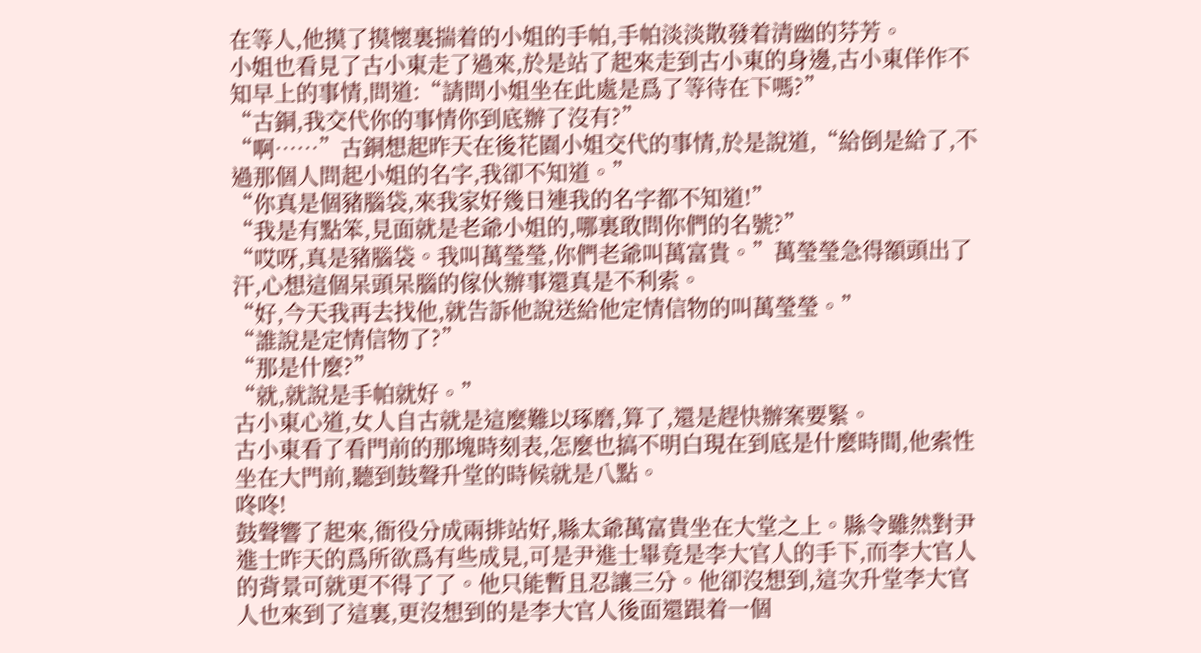在等人,他摸了摸懷裏揣着的小姐的手帕,手帕淡淡散發着清幽的芬芳。
小姐也看見了古小東走了過來,於是站了起來走到古小東的身邊,古小東佯作不知早上的事情,問道:“請問小姐坐在此處是爲了等待在下嗎?”
“古銅,我交代你的事情你到底辦了沒有?”
“啊……”古銅想起昨天在後花園小姐交代的事情,於是說道,“給倒是給了,不過那個人問起小姐的名字,我卻不知道。”
“你真是個豬腦袋,來我家好幾日連我的名字都不知道!”
“我是有點笨,見面就是老爺小姐的,哪裏敢問你們的名號?”
“哎呀,真是豬腦袋。我叫萬瑩瑩,你們老爺叫萬富貴。”萬瑩瑩急得額頭出了汗,心想這個呆頭呆腦的傢伙辦事還真是不利索。
“好,今天我再去找他,就告訴他說送給他定情信物的叫萬瑩瑩。”
“誰說是定情信物了?”
“那是什麼?”
“就,就說是手帕就好。”
古小東心道,女人自古就是這麼難以琢磨,算了,還是趕快辦案要緊。
古小東看了看門前的那塊時刻表,怎麼也搞不明白現在到底是什麼時間,他索性坐在大門前,聽到鼓聲升堂的時候就是八點。
咚咚!
鼓聲響了起來,衙役分成兩排站好,縣太爺萬富貴坐在大堂之上。縣令雖然對尹進士昨天的爲所欲爲有些成見,可是尹進士畢竟是李大官人的手下,而李大官人的背景可就更不得了了。他只能暫且忍讓三分。他卻沒想到,這次升堂李大官人也來到了這裏,更沒想到的是李大官人後面還跟着一個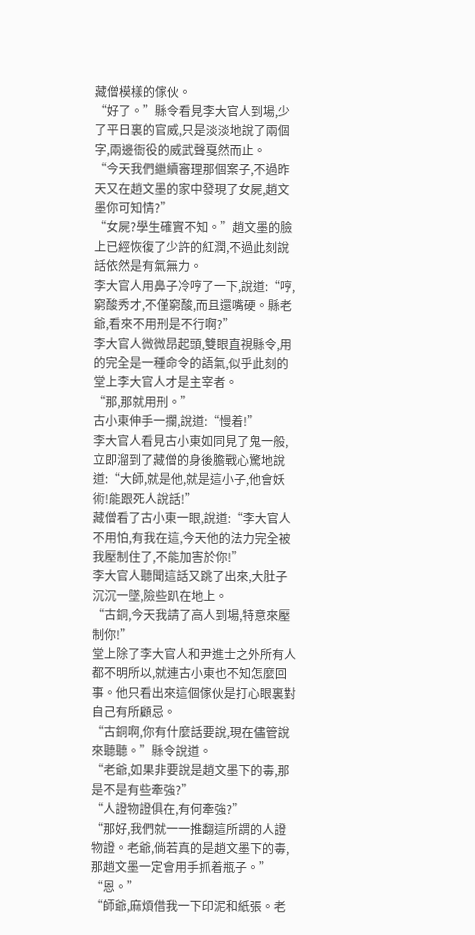藏僧模樣的傢伙。
“好了。”縣令看見李大官人到場,少了平日裏的官威,只是淡淡地說了兩個字,兩邊衙役的威武聲戛然而止。
“今天我們繼續審理那個案子,不過昨天又在趙文墨的家中發現了女屍,趙文墨你可知情?”
“女屍?學生確實不知。”趙文墨的臉上已經恢復了少許的紅潤,不過此刻說話依然是有氣無力。
李大官人用鼻子冷哼了一下,說道:“哼,窮酸秀才,不僅窮酸,而且還嘴硬。縣老爺,看來不用刑是不行啊?”
李大官人微微昂起頭,雙眼直視縣令,用的完全是一種命令的語氣,似乎此刻的堂上李大官人才是主宰者。
“那,那就用刑。”
古小東伸手一攔,說道:“慢着!”
李大官人看見古小東如同見了鬼一般,立即溜到了藏僧的身後膽戰心驚地說道:“大師,就是他,就是這小子,他會妖術!能跟死人說話!”
藏僧看了古小東一眼,說道:“李大官人不用怕,有我在這,今天他的法力完全被我壓制住了,不能加害於你!”
李大官人聽聞這話又跳了出來,大肚子沉沉一墜,險些趴在地上。
“古銅,今天我請了高人到場,特意來壓制你!”
堂上除了李大官人和尹進士之外所有人都不明所以,就連古小東也不知怎麼回事。他只看出來這個傢伙是打心眼裏對自己有所顧忌。
“古銅啊,你有什麼話要說,現在儘管說來聽聽。”縣令說道。
“老爺,如果非要說是趙文墨下的毒,那是不是有些牽強?”
“人證物證俱在,有何牽強?”
“那好,我們就一一推翻這所謂的人證物證。老爺,倘若真的是趙文墨下的毒,那趙文墨一定會用手抓着瓶子。”
“恩。”
“師爺,麻煩借我一下印泥和紙張。老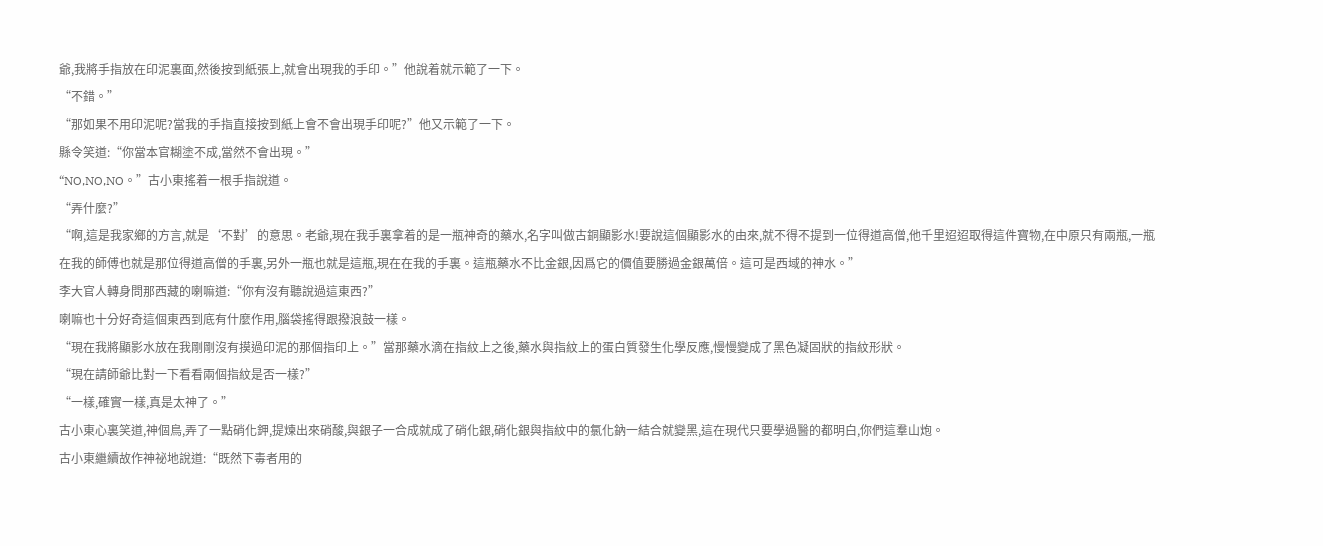爺,我將手指放在印泥裏面,然後按到紙張上,就會出現我的手印。”他說着就示範了一下。
“不錯。”
“那如果不用印泥呢?當我的手指直接按到紙上會不會出現手印呢?”他又示範了一下。
縣令笑道:“你當本官糊塗不成,當然不會出現。”
“NO,NO,NO。”古小東搖着一根手指說道。
“弄什麼?”
“啊,這是我家鄉的方言,就是‘不對’的意思。老爺,現在我手裏拿着的是一瓶神奇的藥水,名字叫做古銅顯影水!要說這個顯影水的由來,就不得不提到一位得道高僧,他千里迢迢取得這件寶物,在中原只有兩瓶,一瓶在我的師傅也就是那位得道高僧的手裏,另外一瓶也就是這瓶,現在在我的手裏。這瓶藥水不比金銀,因爲它的價值要勝過金銀萬倍。這可是西域的神水。”
李大官人轉身問那西藏的喇嘛道:“你有沒有聽說過這東西?”
喇嘛也十分好奇這個東西到底有什麼作用,腦袋搖得跟撥浪鼓一樣。
“現在我將顯影水放在我剛剛沒有摸過印泥的那個指印上。”當那藥水滴在指紋上之後,藥水與指紋上的蛋白質發生化學反應,慢慢變成了黑色凝固狀的指紋形狀。
“現在請師爺比對一下看看兩個指紋是否一樣?”
“一樣,確實一樣,真是太神了。”
古小東心裏笑道,神個鳥,弄了一點硝化鉀,提煉出來硝酸,與銀子一合成就成了硝化銀,硝化銀與指紋中的氯化鈉一結合就變黑,這在現代只要學過醫的都明白,你們這羣山炮。
古小東繼續故作神祕地說道:“既然下毒者用的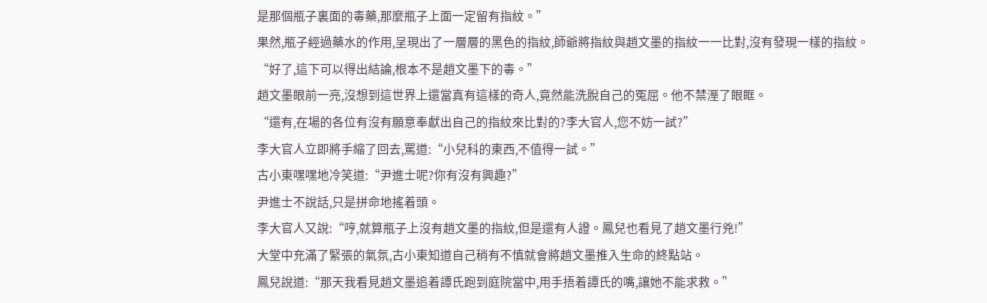是那個瓶子裏面的毒藥,那麼瓶子上面一定留有指紋。”
果然,瓶子經過藥水的作用,呈現出了一層層的黑色的指紋,師爺將指紋與趙文墨的指紋一一比對,沒有發現一樣的指紋。
“好了,這下可以得出結論,根本不是趙文墨下的毒。”
趙文墨眼前一亮,沒想到這世界上還當真有這樣的奇人,竟然能洗脫自己的冤屈。他不禁溼了眼眶。
“還有,在場的各位有沒有願意奉獻出自己的指紋來比對的?李大官人,您不妨一試?”
李大官人立即將手縮了回去,罵道:“小兒科的東西,不值得一試。”
古小東嘿嘿地冷笑道:“尹進士呢?你有沒有興趣?”
尹進士不說話,只是拼命地搖着頭。
李大官人又說:“哼,就算瓶子上沒有趙文墨的指紋,但是還有人證。鳳兒也看見了趙文墨行兇!”
大堂中充滿了緊張的氣氛,古小東知道自己稍有不慎就會將趙文墨推入生命的終點站。
鳳兒說道:“那天我看見趙文墨追着譚氏跑到庭院當中,用手捂着譚氏的嘴,讓她不能求救。”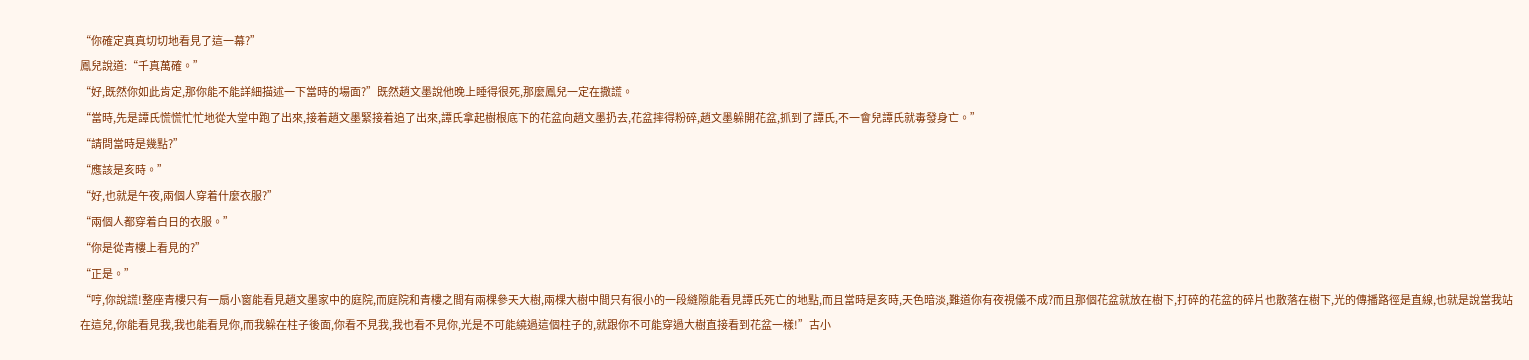“你確定真真切切地看見了這一幕?”
鳳兒說道:“千真萬確。”
“好,既然你如此肯定,那你能不能詳細描述一下當時的場面?”既然趙文墨說他晚上睡得很死,那麼鳳兒一定在撒謊。
“當時,先是譚氏慌慌忙忙地從大堂中跑了出來,接着趙文墨緊接着追了出來,譚氏拿起樹根底下的花盆向趙文墨扔去,花盆摔得粉碎,趙文墨躲開花盆,抓到了譚氏,不一會兒譚氏就毒發身亡。”
“請問當時是幾點?”
“應該是亥時。”
“好,也就是午夜,兩個人穿着什麼衣服?”
“兩個人都穿着白日的衣服。”
“你是從青樓上看見的?”
“正是。”
“哼,你說謊!整座青樓只有一扇小窗能看見趙文墨家中的庭院,而庭院和青樓之間有兩棵參天大樹,兩棵大樹中間只有很小的一段縫隙能看見譚氏死亡的地點,而且當時是亥時,天色暗淡,難道你有夜視儀不成?而且那個花盆就放在樹下,打碎的花盆的碎片也散落在樹下,光的傳播路徑是直線,也就是說當我站在這兒,你能看見我,我也能看見你,而我躲在柱子後面,你看不見我,我也看不見你,光是不可能繞過這個柱子的,就跟你不可能穿過大樹直接看到花盆一樣!”古小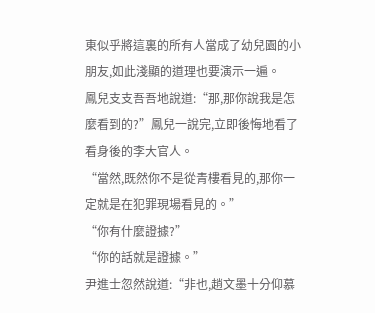東似乎將這裏的所有人當成了幼兒園的小朋友,如此淺顯的道理也要演示一遍。
鳳兒支支吾吾地說道:“那,那你說我是怎麼看到的?”鳳兒一說完,立即後悔地看了看身後的李大官人。
“當然,既然你不是從青樓看見的,那你一定就是在犯罪現場看見的。”
“你有什麼證據?”
“你的話就是證據。”
尹進士忽然說道:“非也,趙文墨十分仰慕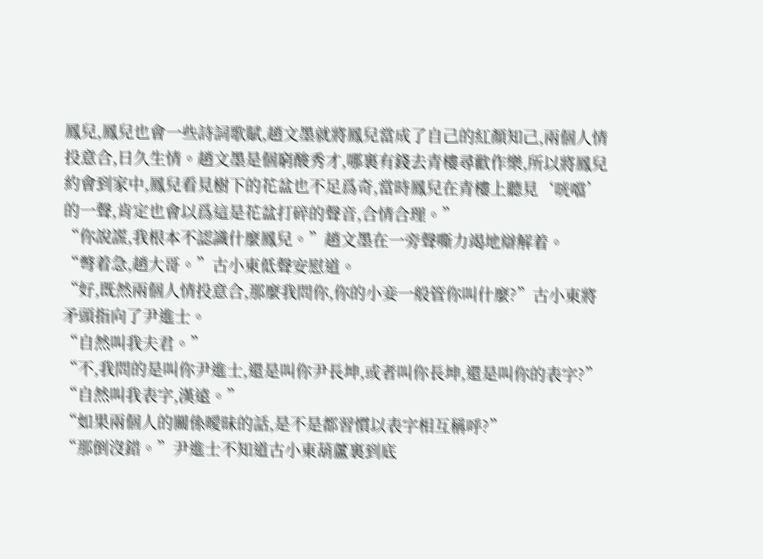鳳兒,鳳兒也會一些詩詞歌賦,趙文墨就將鳳兒當成了自己的紅顏知己,兩個人情投意合,日久生情。趙文墨是個窮酸秀才,哪裏有錢去青樓尋歡作樂,所以將鳳兒約會到家中,鳳兒看見樹下的花盆也不足爲奇,當時鳳兒在青樓上聽見‘咣噹’的一聲,肯定也會以爲這是花盆打碎的聲音,合情合理。”
“你說謊,我根本不認識什麼鳳兒。”趙文墨在一旁聲嘶力竭地辯解着。
“彆着急,趙大哥。”古小東低聲安慰道。
“好,既然兩個人情投意合,那麼我問你,你的小妾一般管你叫什麼?”古小東將矛頭指向了尹進士。
“自然叫我夫君。”
“不,我問的是叫你尹進士,還是叫你尹長坤,或者叫你長坤,還是叫你的表字?”
“自然叫我表字,漢遠。”
“如果兩個人的關係曖昧的話,是不是都習慣以表字相互稱呼?”
“那倒沒錯。”尹進士不知道古小東葫蘆裏到底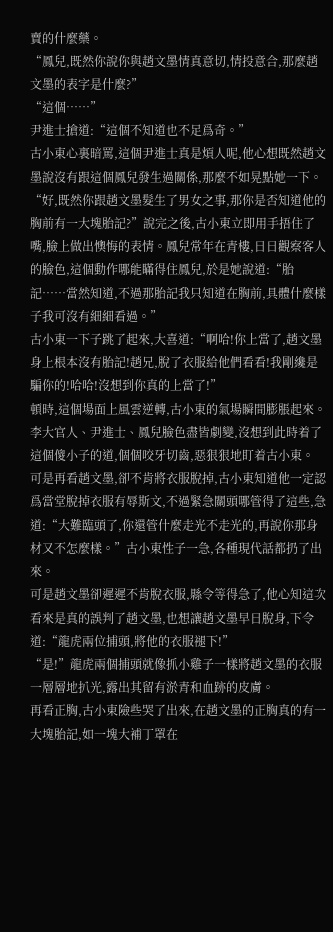賣的什麼藥。
“鳳兒,既然你說你與趙文墨情真意切,情投意合,那麼趙文墨的表字是什麼?”
“這個……”
尹進士搶道:“這個不知道也不足爲奇。”
古小東心裏暗罵,這個尹進士真是煩人呢,他心想既然趙文墨說沒有跟這個鳳兒發生過關係,那麼不如晃點她一下。
“好,既然你跟趙文墨髮生了男女之事,那你是否知道他的胸前有一大塊胎記?”說完之後,古小東立即用手捂住了嘴,臉上做出懊悔的表情。鳳兒常年在青樓,日日觀察客人的臉色,這個動作哪能瞞得住鳳兒,於是她說道:“胎記……當然知道,不過那胎記我只知道在胸前,具體什麼樣子我可沒有細細看過。”
古小東一下子跳了起來,大喜道:“啊哈!你上當了,趙文墨身上根本沒有胎記!趙兄,脫了衣服給他們看看!我剛纔是騙你的!哈哈!沒想到你真的上當了!”
頓時,這個場面上風雲逆轉,古小東的氣場瞬間膨脹起來。李大官人、尹進士、鳳兒臉色盡皆劇變,沒想到此時着了這個傻小子的道,個個咬牙切齒,惡狠狠地盯着古小東。
可是再看趙文墨,卻不肯將衣服脫掉,古小東知道他一定認爲當堂脫掉衣服有辱斯文,不過緊急關頭哪管得了這些,急道:“大難臨頭了,你還管什麼走光不走光的,再說你那身材又不怎麼樣。”古小東性子一急,各種現代話都扔了出來。
可是趙文墨卻遲遲不肯脫衣服,縣令等得急了,他心知這次看來是真的誤判了趙文墨,也想讓趙文墨早日脫身,下令道:“龍虎兩位捕頭,將他的衣服褪下!”
“是!”龍虎兩個捕頭就像抓小雞子一樣將趙文墨的衣服一層層地扒光,露出其留有淤青和血跡的皮膚。
再看正胸,古小東險些哭了出來,在趙文墨的正胸真的有一大塊胎記,如一塊大補丁罩在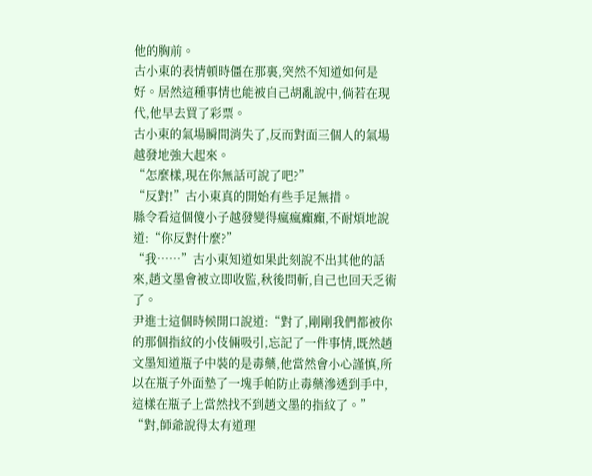他的胸前。
古小東的表情頓時僵在那裏,突然不知道如何是好。居然這種事情也能被自己胡亂說中,倘若在現代,他早去買了彩票。
古小東的氣場瞬間消失了,反而對面三個人的氣場越發地強大起來。
“怎麼樣,現在你無話可說了吧?”
“反對!”古小東真的開始有些手足無措。
縣令看這個傻小子越發變得瘋瘋癲癲,不耐煩地說道:“你反對什麼?”
“我……”古小東知道如果此刻說不出其他的話來,趙文墨會被立即收監,秋後問斬,自己也回天乏術了。
尹進士這個時候開口說道:“對了,剛剛我們都被你的那個指紋的小伎倆吸引,忘記了一件事情,既然趙文墨知道瓶子中裝的是毒藥,他當然會小心謹慎,所以在瓶子外面墊了一塊手帕防止毒藥滲透到手中,這樣在瓶子上當然找不到趙文墨的指紋了。”
“對,師爺說得太有道理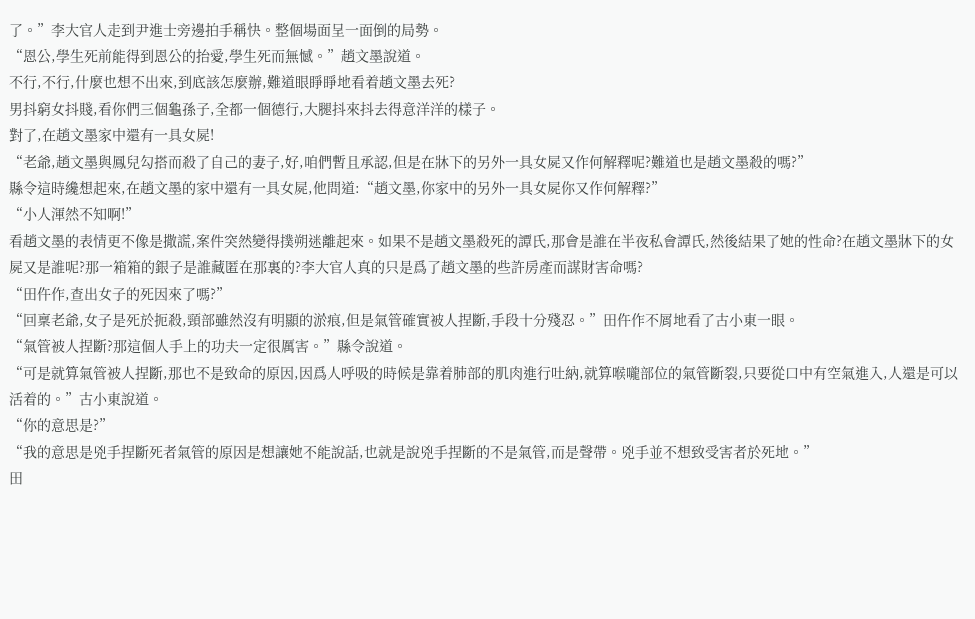了。”李大官人走到尹進士旁邊拍手稱快。整個場面呈一面倒的局勢。
“恩公,學生死前能得到恩公的抬愛,學生死而無憾。”趙文墨說道。
不行,不行,什麼也想不出來,到底該怎麼辦,難道眼睜睜地看着趙文墨去死?
男抖窮女抖賤,看你們三個龜孫子,全都一個德行,大腿抖來抖去得意洋洋的樣子。
對了,在趙文墨家中還有一具女屍!
“老爺,趙文墨與鳳兒勾搭而殺了自己的妻子,好,咱們暫且承認,但是在牀下的另外一具女屍又作何解釋呢?難道也是趙文墨殺的嗎?”
縣令這時纔想起來,在趙文墨的家中還有一具女屍,他問道:“趙文墨,你家中的另外一具女屍你又作何解釋?”
“小人渾然不知啊!”
看趙文墨的表情更不像是撒謊,案件突然變得撲朔迷離起來。如果不是趙文墨殺死的譚氏,那會是誰在半夜私會譚氏,然後結果了她的性命?在趙文墨牀下的女屍又是誰呢?那一箱箱的銀子是誰藏匿在那裏的?李大官人真的只是爲了趙文墨的些許房產而謀財害命嗎?
“田仵作,查出女子的死因來了嗎?”
“回稟老爺,女子是死於扼殺,頸部雖然沒有明顯的淤痕,但是氣管確實被人捏斷,手段十分殘忍。”田仵作不屑地看了古小東一眼。
“氣管被人捏斷?那這個人手上的功夫一定很厲害。”縣令說道。
“可是就算氣管被人捏斷,那也不是致命的原因,因爲人呼吸的時候是靠着肺部的肌肉進行吐納,就算喉嚨部位的氣管斷裂,只要從口中有空氣進入,人還是可以活着的。”古小東說道。
“你的意思是?”
“我的意思是兇手捏斷死者氣管的原因是想讓她不能說話,也就是說兇手捏斷的不是氣管,而是聲帶。兇手並不想致受害者於死地。”
田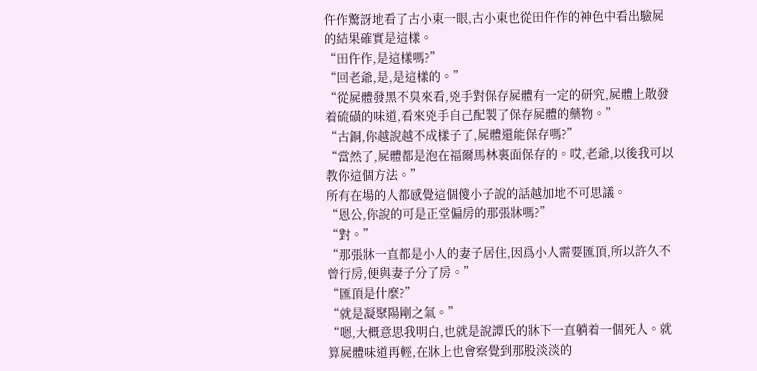仵作驚訝地看了古小東一眼,古小東也從田仵作的神色中看出驗屍的結果確實是這樣。
“田仵作,是這樣嗎?”
“回老爺,是,是這樣的。”
“從屍體發黑不臭來看,兇手對保存屍體有一定的研究,屍體上散發着硫磺的味道,看來兇手自己配製了保存屍體的藥物。”
“古銅,你越說越不成樣子了,屍體還能保存嗎?”
“當然了,屍體都是泡在福爾馬林裏面保存的。哎,老爺,以後我可以教你這個方法。”
所有在場的人都感覺這個傻小子說的話越加地不可思議。
“恩公,你說的可是正堂偏房的那張牀嗎?”
“對。”
“那張牀一直都是小人的妻子居住,因爲小人需要匯頂,所以許久不曾行房,便與妻子分了房。”
“匯頂是什麼?”
“就是凝聚陽剛之氣。”
“嗯,大概意思我明白,也就是說譚氏的牀下一直躺着一個死人。就算屍體味道再輕,在牀上也會察覺到那股淡淡的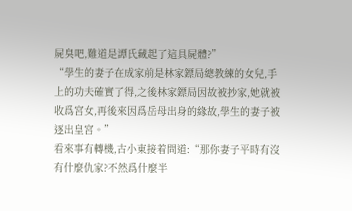屍臭吧,難道是譚氏藏起了這具屍體?”
“學生的妻子在成家前是林家鏢局總教練的女兒,手上的功夫確實了得,之後林家鏢局因故被抄家,她就被收爲宮女,再後來因爲岳母出身的緣故,學生的妻子被逐出皇宮。”
看來事有轉機,古小東接着問道:“那你妻子平時有沒有什麼仇家?不然爲什麼半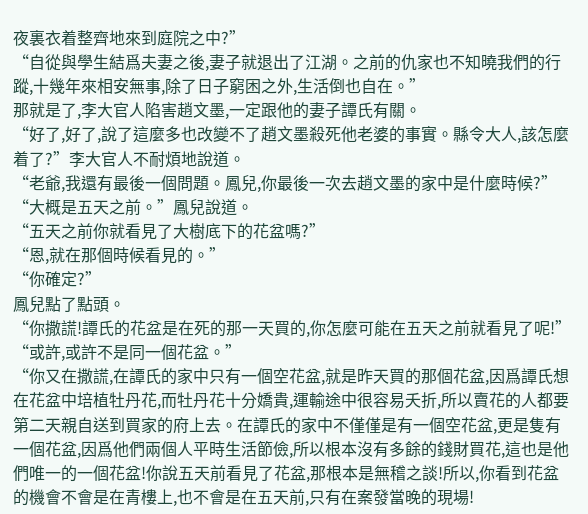夜裏衣着整齊地來到庭院之中?”
“自從與學生結爲夫妻之後,妻子就退出了江湖。之前的仇家也不知曉我們的行蹤,十幾年來相安無事,除了日子窮困之外,生活倒也自在。”
那就是了,李大官人陷害趙文墨,一定跟他的妻子譚氏有關。
“好了,好了,說了這麼多也改變不了趙文墨殺死他老婆的事實。縣令大人,該怎麼着了?”李大官人不耐煩地說道。
“老爺,我還有最後一個問題。鳳兒,你最後一次去趙文墨的家中是什麼時候?”
“大概是五天之前。”鳳兒說道。
“五天之前你就看見了大樹底下的花盆嗎?”
“恩,就在那個時候看見的。”
“你確定?”
鳳兒點了點頭。
“你撒謊!譚氏的花盆是在死的那一天買的,你怎麼可能在五天之前就看見了呢!”
“或許,或許不是同一個花盆。”
“你又在撒謊,在譚氏的家中只有一個空花盆,就是昨天買的那個花盆,因爲譚氏想在花盆中培植牡丹花,而牡丹花十分嬌貴,運輸途中很容易夭折,所以賣花的人都要第二天親自送到買家的府上去。在譚氏的家中不僅僅是有一個空花盆,更是隻有一個花盆,因爲他們兩個人平時生活節儉,所以根本沒有多餘的錢財買花,這也是他們唯一的一個花盆!你說五天前看見了花盆,那根本是無稽之談!所以,你看到花盆的機會不會是在青樓上,也不會是在五天前,只有在案發當晚的現場!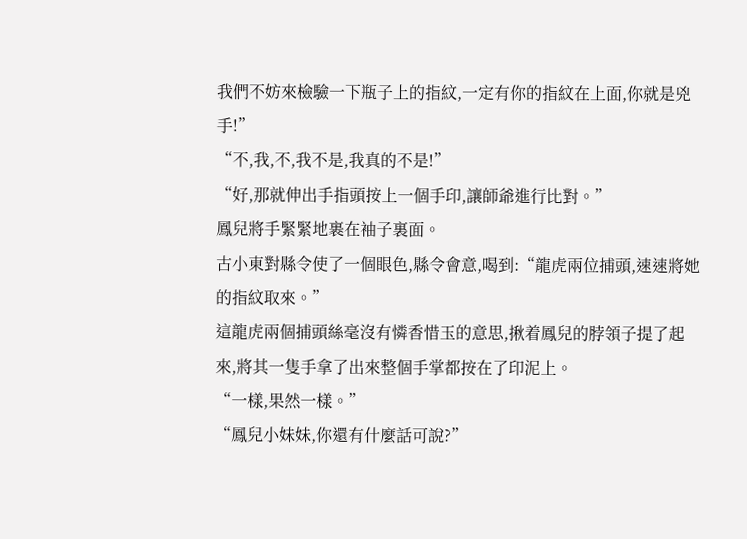我們不妨來檢驗一下瓶子上的指紋,一定有你的指紋在上面,你就是兇手!”
“不,我,不,我不是,我真的不是!”
“好,那就伸出手指頭按上一個手印,讓師爺進行比對。”
鳳兒將手緊緊地裹在袖子裏面。
古小東對縣令使了一個眼色,縣令會意,喝到:“龍虎兩位捕頭,速速將她的指紋取來。”
這龍虎兩個捕頭絲毫沒有憐香惜玉的意思,揪着鳳兒的脖領子提了起來,將其一隻手拿了出來整個手掌都按在了印泥上。
“一樣,果然一樣。”
“鳳兒小妹妹,你還有什麼話可說?”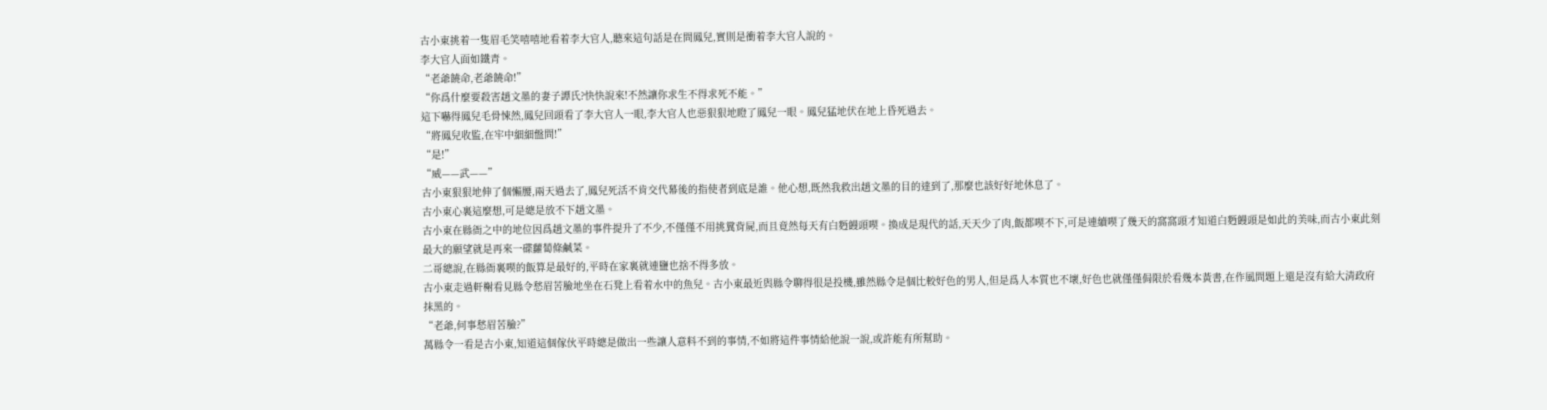古小東挑着一隻眉毛笑嘻嘻地看着李大官人,聽來這句話是在問鳳兒,實則是衝着李大官人說的。
李大官人面如鐵青。
“老爺饒命,老爺饒命!”
“你爲什麼要殺害趙文墨的妻子譚氏?快快說來!不然讓你求生不得求死不能。”
這下嚇得鳳兒毛骨悚然,鳳兒回頭看了李大官人一眼,李大官人也惡狠狠地瞪了鳳兒一眼。鳳兒猛地伏在地上昏死過去。
“將鳳兒收監,在牢中細細盤問!”
“是!”
“威——武——”
古小東狠狠地伸了個懶腰,兩天過去了,鳳兒死活不肯交代幕後的指使者到底是誰。他心想,既然我救出趙文墨的目的達到了,那麼也該好好地休息了。
古小東心裏這麼想,可是總是放不下趙文墨。
古小東在縣衙之中的地位因爲趙文墨的事件提升了不少,不僅僅不用挑糞背屍,而且竟然每天有白麪饅頭喫。換成是現代的話,天天少了肉,飯都喫不下,可是連續喫了幾天的窩窩頭才知道白麪饅頭是如此的美味,而古小東此刻最大的願望就是再來一碟蘿蔔條鹹菜。
二哥總說,在縣衙裏喫的飯算是最好的,平時在家裏就連鹽也捨不得多放。
古小東走過軒榭看見縣令愁眉苦臉地坐在石凳上看着水中的魚兒。古小東最近與縣令聊得很是投機,雖然縣令是個比較好色的男人,但是爲人本質也不壞,好色也就僅僅侷限於看幾本黃書,在作風問題上還是沒有給大清政府抹黑的。
“老爺,何事愁眉苦臉?”
萬縣令一看是古小東,知道這個傢伙平時總是做出一些讓人意料不到的事情,不如將這件事情給他說一說,或許能有所幫助。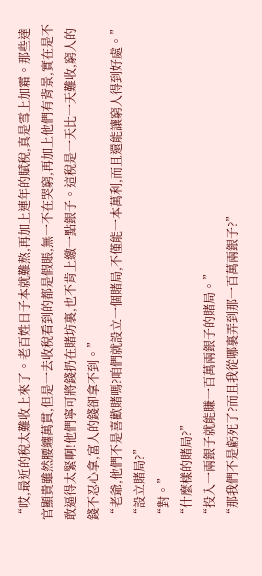“哎,最近的稅太難收上來了。老百姓日子本就難熬,再加上連年的賦稅,真是雪上加霜。那些達官顯貴雖然腰纏萬貫,但是一去收稅看到的都是假賬,無一不在哭窮,再加上他們有背景,實在是不敢逼得太緊啊!他們寧可將錢扔在賭坊裏,也不肯上繳一點銀子。這稅是一天比一天難收,窮人的錢不忍心拿,富人的錢卻拿不到。”
“老爺,他們不是喜歡賭嗎?咱們就設立一個賭局,不僅能一本萬利,而且還能讓窮人得到好處。”
“設立賭局?”
“對。”
“什麼樣的賭局?”
“投入一兩銀子就能賺一百萬兩銀子的賭局。”
“那我們不是虧死了?而且我從哪裏弄到那一百萬兩銀子?”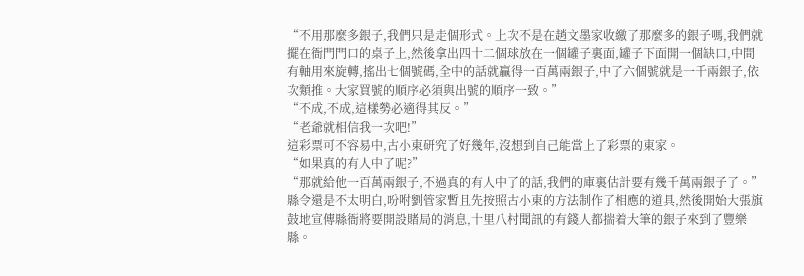“不用那麼多銀子,我們只是走個形式。上次不是在趙文墨家收繳了那麼多的銀子嗎,我們就擺在衙門門口的桌子上,然後拿出四十二個球放在一個罐子裏面,罐子下面開一個缺口,中間有軸用來旋轉,搖出七個號碼,全中的話就贏得一百萬兩銀子,中了六個號就是一千兩銀子,依次類推。大家買號的順序必須與出號的順序一致。”
“不成,不成,這樣勢必適得其反。”
“老爺就相信我一次吧!”
這彩票可不容易中,古小東研究了好幾年,沒想到自己能當上了彩票的東家。
“如果真的有人中了呢?”
“那就給他一百萬兩銀子,不過真的有人中了的話,我們的庫裏估計要有幾千萬兩銀子了。”
縣令還是不太明白,吩咐劉管家暫且先按照古小東的方法制作了相應的道具,然後開始大張旗鼓地宣傳縣衙將要開設賭局的消息,十里八村聞訊的有錢人都揣着大筆的銀子來到了豐樂縣。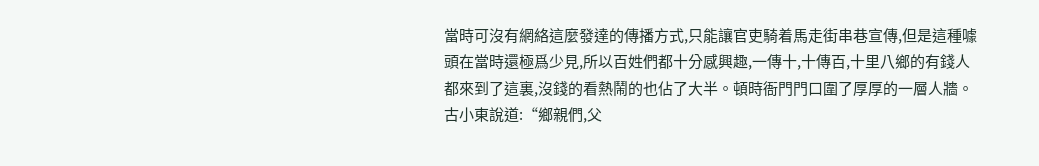當時可沒有網絡這麼發達的傳播方式,只能讓官吏騎着馬走街串巷宣傳,但是這種噱頭在當時還極爲少見,所以百姓們都十分感興趣,一傳十,十傳百,十里八鄉的有錢人都來到了這裏,沒錢的看熱鬧的也佔了大半。頓時衙門門口圍了厚厚的一層人牆。
古小東說道:“鄉親們,父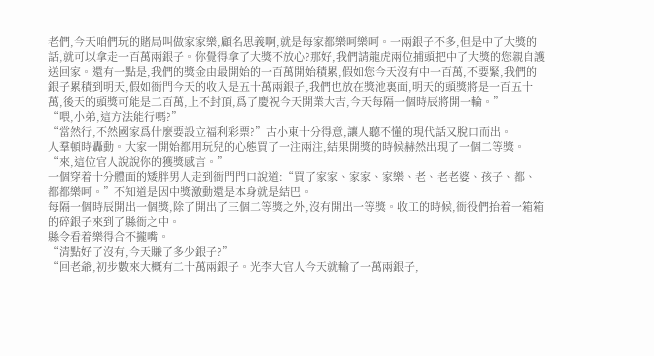老們,今天咱們玩的賭局叫做家家樂,顧名思義啊,就是每家都樂呵樂呵。一兩銀子不多,但是中了大獎的話,就可以拿走一百萬兩銀子。你覺得拿了大獎不放心?那好,我們請龍虎兩位捕頭把中了大獎的您親自護送回家。還有一點是,我們的獎金由最開始的一百萬開始積累,假如您今天沒有中一百萬,不要緊,我們的銀子累積到明天,假如衙門今天的收入是五十萬兩銀子,我們也放在獎池裏面,明天的頭獎將是一百五十萬,後天的頭獎可能是二百萬,上不封頂,爲了慶祝今天開業大吉,今天每隔一個時辰將開一輪。”
“喂,小弟,這方法能行嗎?”
“當然行,不然國家爲什麼要設立福利彩票?”古小東十分得意,讓人聽不懂的現代話又脫口而出。
人羣頓時轟動。大家一開始都用玩兒的心態買了一注兩注,結果開獎的時候赫然出現了一個二等獎。
“來,這位官人說說你的獲獎感言。”
一個穿着十分體面的矮胖男人走到衙門門口說道:“買了家家、家家、家樂、老、老老婆、孩子、都、都都樂呵。”不知道是因中獎激動還是本身就是結巴。
每隔一個時辰開出一個獎,除了開出了三個二等獎之外,沒有開出一等獎。收工的時候,衙役們抬着一箱箱的碎銀子來到了縣衙之中。
縣令看着樂得合不攏嘴。
“清點好了沒有,今天賺了多少銀子?”
“回老爺,初步數來大概有二十萬兩銀子。光李大官人今天就輸了一萬兩銀子,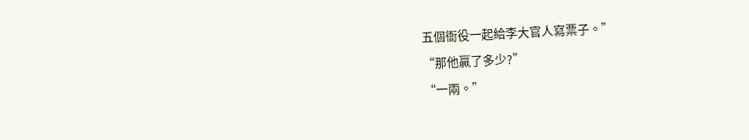五個衙役一起給李大官人寫票子。”
“那他贏了多少?”
“一兩。”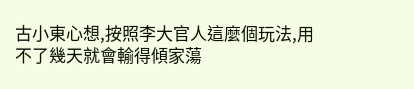古小東心想,按照李大官人這麼個玩法,用不了幾天就會輸得傾家蕩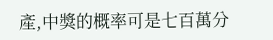產,中獎的概率可是七百萬分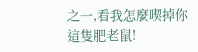之一,看我怎麼喫掉你這隻肥老鼠!